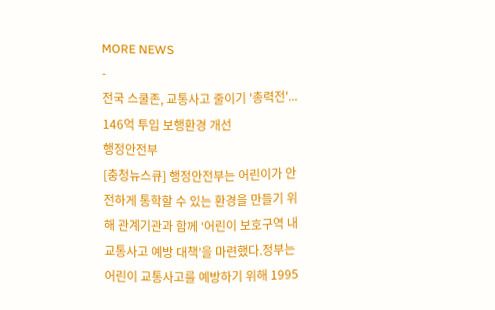MORE NEWS
-
전국 스쿨존, 교통사고 줄이기 '총력전'... 146억 투입 보행환경 개선
행정안전부
[충청뉴스큐] 행정안전부는 어린이가 안전하게 통학할 수 있는 환경을 만들기 위해 관계기관과 함께 ‘어린이 보호구역 내 교통사고 예방 대책’을 마련했다.정부는 어린이 교통사고를 예방하기 위해 1995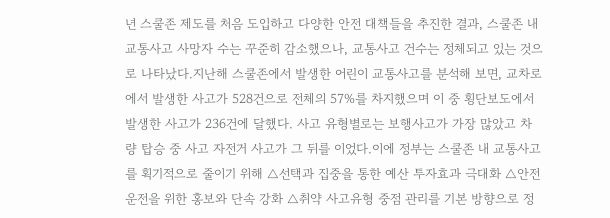년 스쿨존 제도를 처음 도입하고 다양한 안전 대책들을 추진한 결과, 스쿨존 내 교통사고 사망자 수는 꾸준히 감소했으나, 교통사고 건수는 정체되고 있는 것으로 나타났다.지난해 스쿨존에서 발생한 어린이 교통사고를 분석해 보면, 교차로에서 발생한 사고가 528건으로 전체의 57%를 차지했으며 이 중 횡단보도에서 발생한 사고가 236건에 달했다. 사고 유형별로는 보행사고가 가장 많았고 차량 탑승 중 사고 자전거 사고가 그 뒤를 이었다.이에 정부는 스쿨존 내 교통사고를 획기적으로 줄이기 위해 △선택과 집중을 통한 예산 투자효과 극대화 △안전운전을 위한 홍보와 단속 강화 △취약 사고유형 중점 관리를 기본 방향으로 정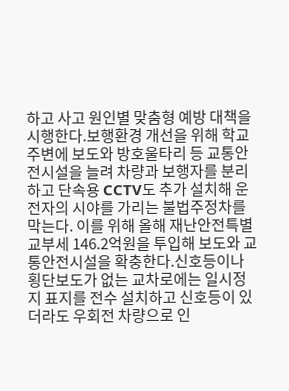하고 사고 원인별 맞춤형 예방 대책을 시행한다.보행환경 개선을 위해 학교 주변에 보도와 방호울타리 등 교통안전시설을 늘려 차량과 보행자를 분리하고 단속용 CCTV도 추가 설치해 운전자의 시야를 가리는 불법주정차를 막는다. 이를 위해 올해 재난안전특별교부세 146.2억원을 투입해 보도와 교통안전시설을 확충한다.신호등이나 횡단보도가 없는 교차로에는 일시정지 표지를 전수 설치하고 신호등이 있더라도 우회전 차량으로 인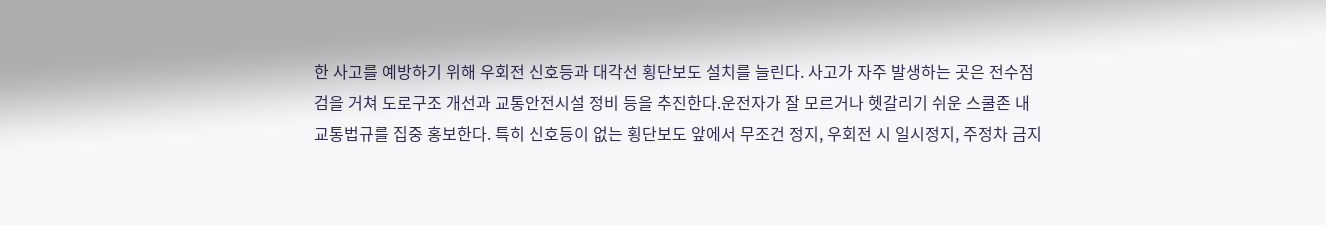한 사고를 예방하기 위해 우회전 신호등과 대각선 횡단보도 설치를 늘린다. 사고가 자주 발생하는 곳은 전수점검을 거쳐 도로구조 개선과 교통안전시설 정비 등을 추진한다.운전자가 잘 모르거나 헷갈리기 쉬운 스쿨존 내 교통법규를 집중 홍보한다. 특히 신호등이 없는 횡단보도 앞에서 무조건 정지, 우회전 시 일시정지, 주정차 금지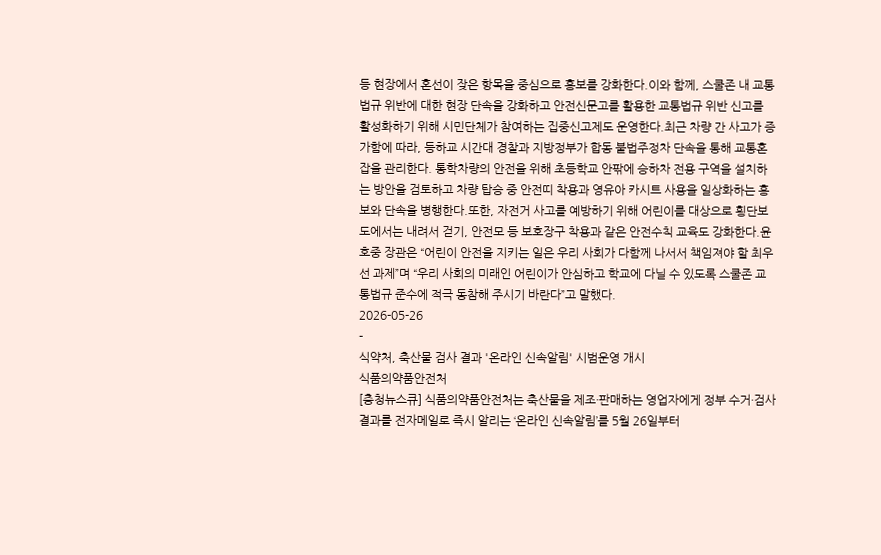등 현장에서 혼선이 잦은 항목을 중심으로 홍보를 강화한다.이와 함께, 스쿨존 내 교통법규 위반에 대한 현장 단속을 강화하고 안전신문고를 활용한 교통법규 위반 신고를 활성화하기 위해 시민단체가 참여하는 집중신고제도 운영한다.최근 차량 간 사고가 증가함에 따라, 등하교 시간대 경찰과 지방정부가 합동 불법주정차 단속을 통해 교통혼잡을 관리한다. 통학차량의 안전을 위해 초등학교 안팎에 승하차 전용 구역을 설치하는 방안을 검토하고 차량 탑승 중 안전띠 착용과 영유아 카시트 사용을 일상화하는 홍보와 단속을 병행한다.또한, 자전거 사고를 예방하기 위해 어린이를 대상으로 횡단보도에서는 내려서 걷기, 안전모 등 보호장구 착용과 같은 안전수칙 교육도 강화한다.윤호중 장관은 “어린이 안전을 지키는 일은 우리 사회가 다함께 나서서 책임져야 할 최우선 과제”며 “우리 사회의 미래인 어린이가 안심하고 학교에 다닐 수 있도록 스쿨존 교통법규 준수에 적극 동참해 주시기 바란다”고 말했다.
2026-05-26
-
식약처, 축산물 검사 결과 '온라인 신속알림' 시범운영 개시
식품의약품안전처
[충청뉴스큐] 식품의약품안전처는 축산물을 제조·판매하는 영업자에게 정부 수거·검사 결과를 전자메일로 즉시 알리는 ‘온라인 신속알림’를 5월 26일부터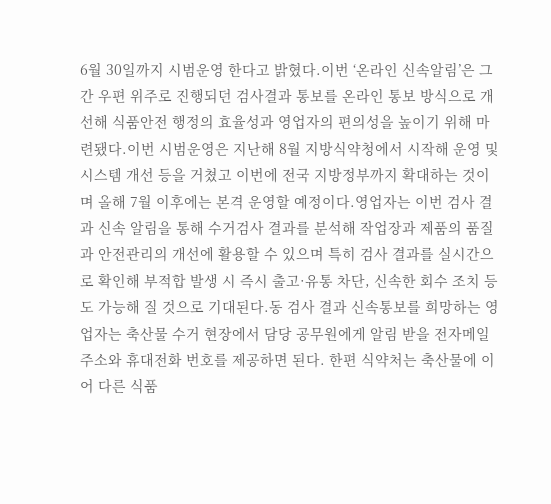6월 30일까지 시범운영 한다고 밝혔다.이번 ‘온라인 신속알림’은 그간 우편 위주로 진행되던 검사결과 통보를 온라인 통보 방식으로 개선해 식품안전 행정의 효율성과 영업자의 편의성을 높이기 위해 마련됐다.이번 시범운영은 지난해 8월 지방식약청에서 시작해 운영 및 시스템 개선 등을 거쳤고 이번에 전국 지방정부까지 확대하는 것이며 올해 7월 이후에는 본격 운영할 예정이다.영업자는 이번 검사 결과 신속 알림을 통해 수거검사 결과를 분석해 작업장과 제품의 품질과 안전관리의 개선에 활용할 수 있으며 특히 검사 결과를 실시간으로 확인해 부적합 발생 시 즉시 출고·유통 차단, 신속한 회수 조치 등도 가능해 질 것으로 기대된다.동 검사 결과 신속통보를 희망하는 영업자는 축산물 수거 현장에서 담당 공무원에게 알림 받을 전자메일 주소와 휴대전화 번호를 제공하면 된다. 한편 식약처는 축산물에 이어 다른 식품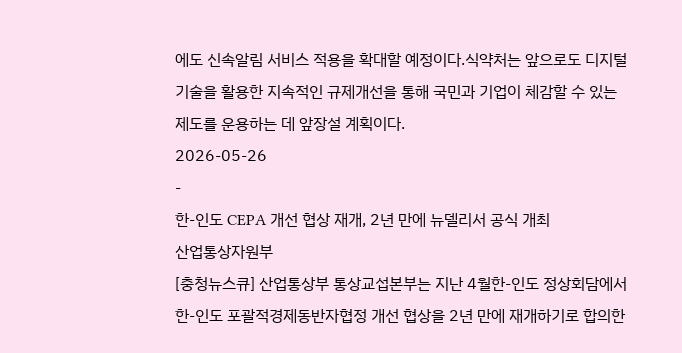에도 신속알림 서비스 적용을 확대할 예정이다.식약처는 앞으로도 디지털 기술을 활용한 지속적인 규제개선을 통해 국민과 기업이 체감할 수 있는 제도를 운용하는 데 앞장설 계획이다.
2026-05-26
-
한-인도 CEPA 개선 협상 재개, 2년 만에 뉴델리서 공식 개최
산업통상자원부
[충청뉴스큐] 산업통상부 통상교섭본부는 지난 4월한-인도 정상회담에서한-인도 포괄적경제동반자협정 개선 협상을 2년 만에 재개하기로 합의한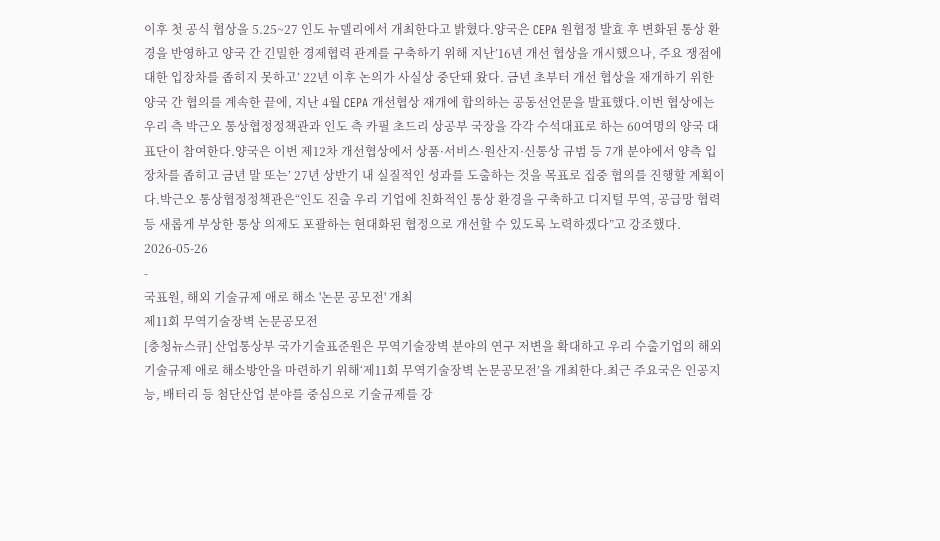이후 첫 공식 협상을 5.25~27 인도 뉴델리에서 개최한다고 밝혔다.양국은 CEPA 원협정 발효 후 변화된 통상 환경을 반영하고 양국 간 긴밀한 경제협력 관계를 구축하기 위해 지난’16년 개선 협상을 개시했으나, 주요 쟁점에 대한 입장차를 좁히지 못하고’ 22년 이후 논의가 사실상 중단돼 왔다. 금년 초부터 개선 협상을 재개하기 위한 양국 간 협의를 계속한 끝에, 지난 4월 CEPA 개선협상 재개에 합의하는 공동선언문을 발표했다.이번 협상에는 우리 측 박근오 통상협정정책관과 인도 측 카필 초드리 상공부 국장을 각각 수석대표로 하는 60여명의 양국 대표단이 참여한다.양국은 이번 제12차 개선협상에서 상품·서비스·원산지·신통상 규범 등 7개 분야에서 양측 입장차를 좁히고 금년 말 또는’ 27년 상반기 내 실질적인 성과를 도출하는 것을 목표로 집중 협의를 진행할 계획이다.박근오 통상협정정책관은“인도 진출 우리 기업에 친화적인 통상 환경을 구축하고 디지털 무역, 공급망 협력 등 새롭게 부상한 통상 의제도 포괄하는 현대화된 협정으로 개선할 수 있도록 노력하겠다”고 강조했다.
2026-05-26
-
국표원, 해외 기술규제 애로 해소 '논문 공모전' 개최
제11회 무역기술장벽 논문공모전
[충청뉴스큐] 산업통상부 국가기술표준원은 무역기술장벽 분야의 연구 저변을 확대하고 우리 수출기업의 해외 기술규제 애로 해소방안을 마련하기 위해‘제11회 무역기술장벽 논문공모전’을 개최한다.최근 주요국은 인공지능, 배터리 등 첨단산업 분야를 중심으로 기술규제를 강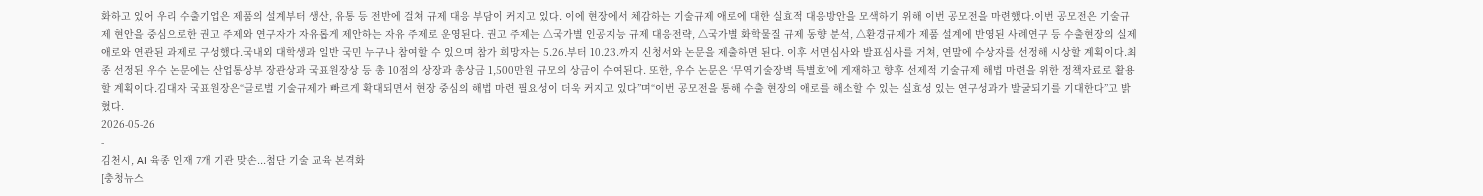화하고 있어 우리 수출기업은 제품의 설계부터 생산, 유통 등 전반에 걸쳐 규제 대응 부담이 커지고 있다. 이에 현장에서 체감하는 기술규제 애로에 대한 실효적 대응방안을 모색하기 위해 이번 공모전을 마련했다.이번 공모전은 기술규제 현안을 중심으로한 권고 주제와 연구자가 자유롭게 제안하는 자유 주제로 운영된다. 권고 주제는 △국가별 인공지능 규제 대응전략, △국가별 화학물질 규제 동향 분석, △환경규제가 제품 설계에 반영된 사례연구 등 수출현장의 실제 애로와 연관된 과제로 구성했다.국내외 대학생과 일반 국민 누구나 참여할 수 있으며 참가 희망자는 5.26.부터 10.23.까지 신청서와 논문을 제출하면 된다. 이후 서면심사와 발표심사를 거쳐, 연말에 수상자를 선정해 시상할 계획이다.최종 선정된 우수 논문에는 산업통상부 장관상과 국표원장상 등 총 10점의 상장과 총상금 1,500만원 규모의 상금이 수여된다. 또한, 우수 논문은 ‘무역기술장벽 특별호’에 게재하고 향후 선제적 기술규제 해법 마련을 위한 정책자료로 활용할 계획이다.김대자 국표원장은“글로벌 기술규제가 빠르게 확대되면서 현장 중심의 해법 마련 필요성이 더욱 커지고 있다”며“이번 공모전을 통해 수출 현장의 애로를 해소할 수 있는 실효성 있는 연구성과가 발굴되기를 기대한다”고 밝혔다.
2026-05-26
-
김천시, AI 육종 인재 7개 기관 맞손...첨단 기술 교육 본격화
[충청뉴스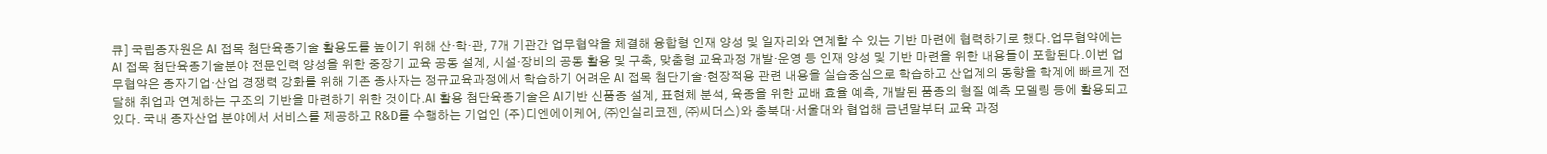큐] 국립종자원은 AI 접목 첨단육종기술 활용도를 높이기 위해 산·학·관, 7개 기관간 업무협약을 체결해 융합형 인재 양성 및 일자리와 연계할 수 있는 기반 마련에 협력하기로 했다.업무협약에는 AI 접목 첨단육종기술분야 전문인력 양성을 위한 중장기 교육 공동 설계, 시설·장비의 공동 활용 및 구축, 맞춤형 교육과정 개발·운영 등 인재 양성 및 기반 마련을 위한 내용들이 포함된다.이번 업무협약은 종자기업·산업 경쟁력 강화를 위해 기존 종사자는 정규교육과정에서 학습하기 어려운 AI 접목 첨단기술·현장적용 관련 내용을 실습중심으로 학습하고 산업계의 동향을 학계에 빠르게 전달해 취업과 연계하는 구조의 기반을 마련하기 위한 것이다.AI 활용 첨단육종기술은 AI기반 신품종 설계, 표현체 분석, 육종을 위한 교배 효율 예측, 개발된 품종의 형질 예측 모델링 등에 활용되고 있다. 국내 종자산업 분야에서 서비스를 제공하고 R&D를 수행하는 기업인 (주)디엔에이케어, ㈜인실리코젠, ㈜씨더스)와 충북대·서울대와 협업해 금년말부터 교육 과정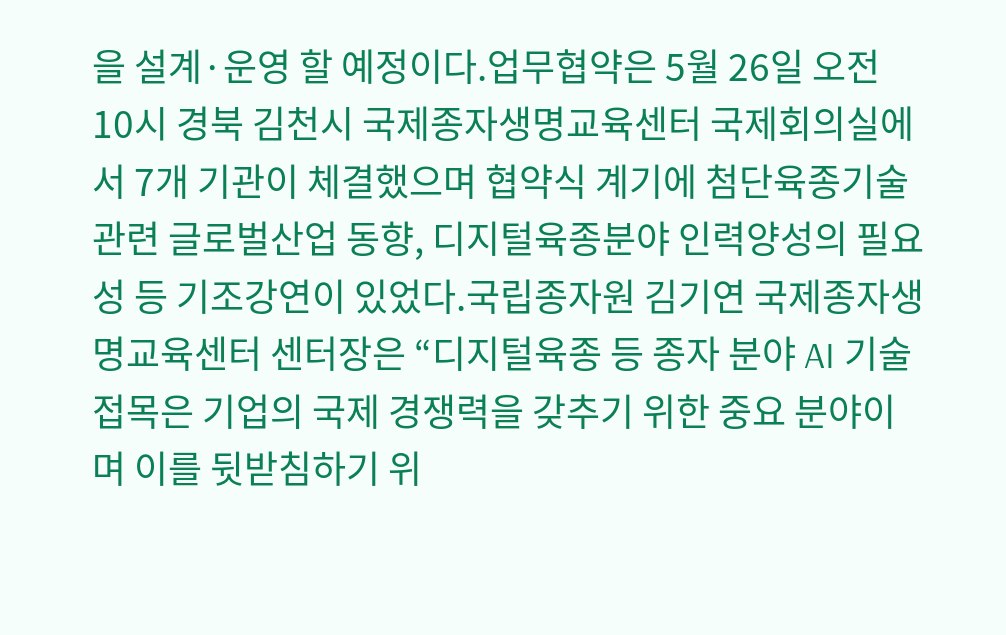을 설계·운영 할 예정이다.업무협약은 5월 26일 오전 10시 경북 김천시 국제종자생명교육센터 국제회의실에서 7개 기관이 체결했으며 협약식 계기에 첨단육종기술 관련 글로벌산업 동향, 디지털육종분야 인력양성의 필요성 등 기조강연이 있었다.국립종자원 김기연 국제종자생명교육센터 센터장은 “디지털육종 등 종자 분야 AI 기술 접목은 기업의 국제 경쟁력을 갖추기 위한 중요 분야이며 이를 뒷받침하기 위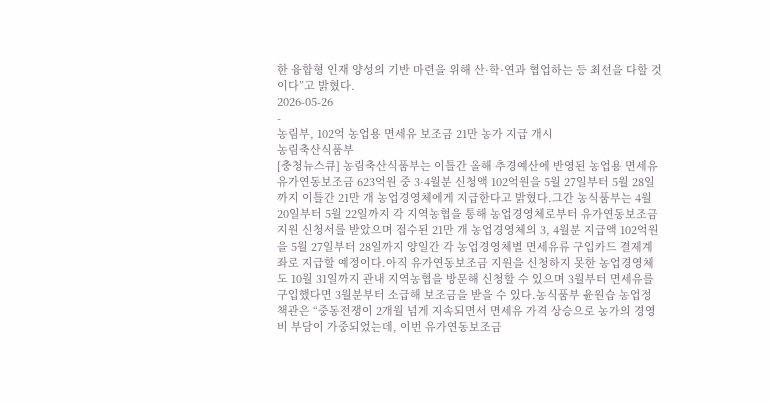한 융합형 인재 양성의 기반 마련을 위해 산·학·연과 협업하는 등 최선을 다할 것이다”고 밝혔다.
2026-05-26
-
농림부, 102억 농업용 면세유 보조금 21만 농가 지급 개시
농림축산식품부
[충청뉴스큐] 농림축산식품부는 이틀간 올해 추경예산에 반영된 농업용 면세유 유가연동보조금 623억원 중 3·4월분 신청액 102억원을 5월 27일부터 5월 28일까지 이틀간 21만 개 농업경영체에게 지급한다고 밝혔다.그간 농식품부는 4월 20일부터 5월 22일까지 각 지역농협을 통해 농업경영체로부터 유가연동보조금 지원 신청서를 받았으며 접수된 21만 개 농업경영체의 3, 4월분 지급액 102억원을 5월 27일부터 28일까지 양일간 각 농업경영체별 면세유류 구입카드 결제계좌로 지급할 예정이다.아직 유가연동보조금 지원을 신청하지 못한 농업경영체도 10월 31일까지 관내 지역농협을 방문해 신청할 수 있으며 3월부터 면세유를 구입했다면 3월분부터 소급해 보조금을 받을 수 있다.농식품부 윤원습 농업정책관은 “중동전쟁이 2개월 넘게 지속되면서 면세유 가격 상승으로 농가의 경영비 부담이 가중되었는데, 이번 유가연동보조금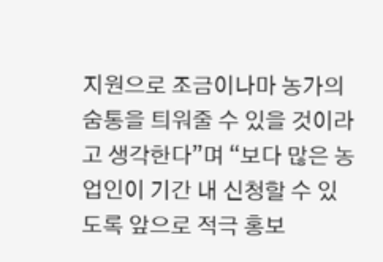지원으로 조금이나마 농가의 숨통을 틔워줄 수 있을 것이라고 생각한다”며 “보다 많은 농업인이 기간 내 신청할 수 있도록 앞으로 적극 홍보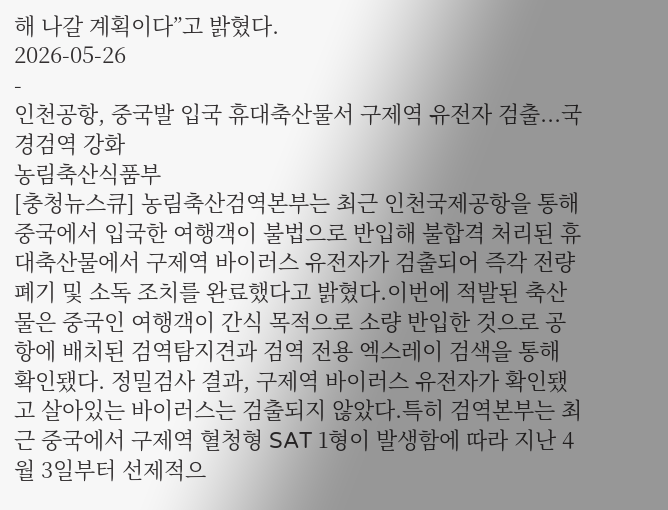해 나갈 계획이다”고 밝혔다.
2026-05-26
-
인천공항, 중국발 입국 휴대축산물서 구제역 유전자 검출...국경검역 강화
농림축산식품부
[충청뉴스큐] 농림축산검역본부는 최근 인천국제공항을 통해 중국에서 입국한 여행객이 불법으로 반입해 불합격 처리된 휴대축산물에서 구제역 바이러스 유전자가 검출되어 즉각 전량 폐기 및 소독 조치를 완료했다고 밝혔다.이번에 적발된 축산물은 중국인 여행객이 간식 목적으로 소량 반입한 것으로 공항에 배치된 검역탐지견과 검역 전용 엑스레이 검색을 통해 확인됐다. 정밀검사 결과, 구제역 바이러스 유전자가 확인됐고 살아있는 바이러스는 검출되지 않았다.특히 검역본부는 최근 중국에서 구제역 혈청형 SAT 1형이 발생함에 따라 지난 4월 3일부터 선제적으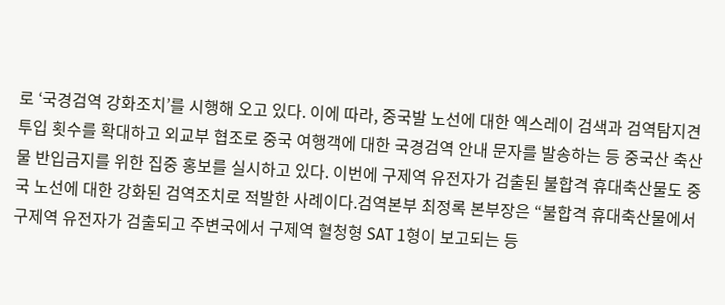로 ‘국경검역 강화조치’를 시행해 오고 있다. 이에 따라, 중국발 노선에 대한 엑스레이 검색과 검역탐지견 투입 횟수를 확대하고 외교부 협조로 중국 여행객에 대한 국경검역 안내 문자를 발송하는 등 중국산 축산물 반입금지를 위한 집중 홍보를 실시하고 있다. 이번에 구제역 유전자가 검출된 불합격 휴대축산물도 중국 노선에 대한 강화된 검역조치로 적발한 사례이다.검역본부 최정록 본부장은 “불합격 휴대축산물에서 구제역 유전자가 검출되고 주변국에서 구제역 혈청형 SAT 1형이 보고되는 등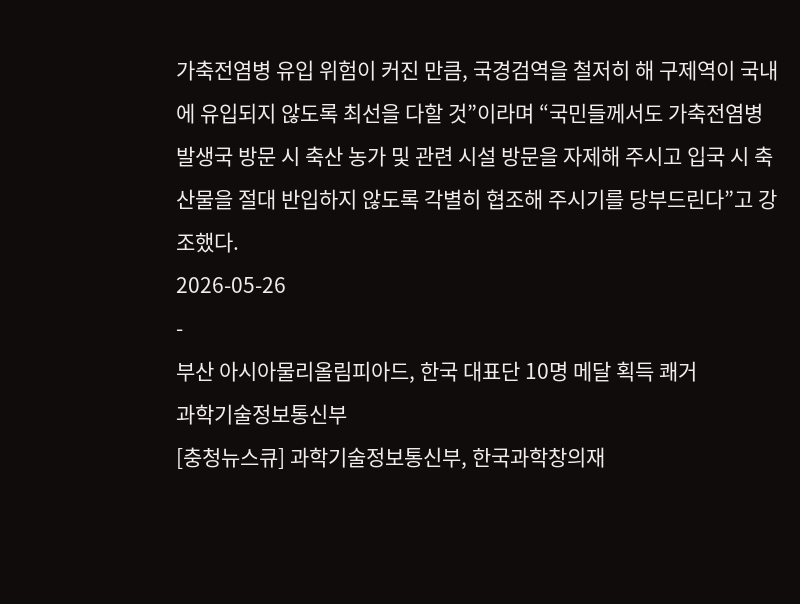가축전염병 유입 위험이 커진 만큼, 국경검역을 철저히 해 구제역이 국내에 유입되지 않도록 최선을 다할 것”이라며 “국민들께서도 가축전염병 발생국 방문 시 축산 농가 및 관련 시설 방문을 자제해 주시고 입국 시 축산물을 절대 반입하지 않도록 각별히 협조해 주시기를 당부드린다”고 강조했다.
2026-05-26
-
부산 아시아물리올림피아드, 한국 대표단 10명 메달 획득 쾌거
과학기술정보통신부
[충청뉴스큐] 과학기술정보통신부, 한국과학창의재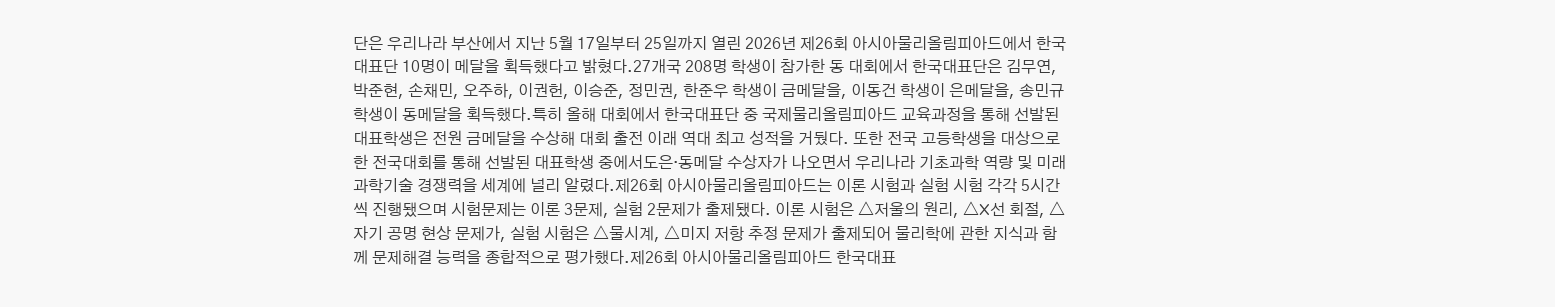단은 우리나라 부산에서 지난 5월 17일부터 25일까지 열린 2026년 제26회 아시아물리올림피아드에서 한국대표단 10명이 메달을 획득했다고 밝혔다.27개국 208명 학생이 참가한 동 대회에서 한국대표단은 김무연, 박준현, 손채민, 오주하, 이권헌, 이승준, 정민권, 한준우 학생이 금메달을, 이동건 학생이 은메달을, 송민규 학생이 동메달을 획득했다.특히 올해 대회에서 한국대표단 중 국제물리올림피아드 교육과정을 통해 선발된 대표학생은 전원 금메달을 수상해 대회 출전 이래 역대 최고 성적을 거뒀다. 또한 전국 고등학생을 대상으로한 전국대회를 통해 선발된 대표학생 중에서도은·동메달 수상자가 나오면서 우리나라 기초과학 역량 및 미래 과학기술 경쟁력을 세계에 널리 알렸다.제26회 아시아물리올림피아드는 이론 시험과 실험 시험 각각 5시간씩 진행됐으며 시험문제는 이론 3문제, 실험 2문제가 출제됐다. 이론 시험은 △저울의 원리, △X선 회절, △자기 공명 현상 문제가, 실험 시험은 △물시계, △미지 저항 추정 문제가 출제되어 물리학에 관한 지식과 함께 문제해결 능력을 종합적으로 평가했다.제26회 아시아물리올림피아드 한국대표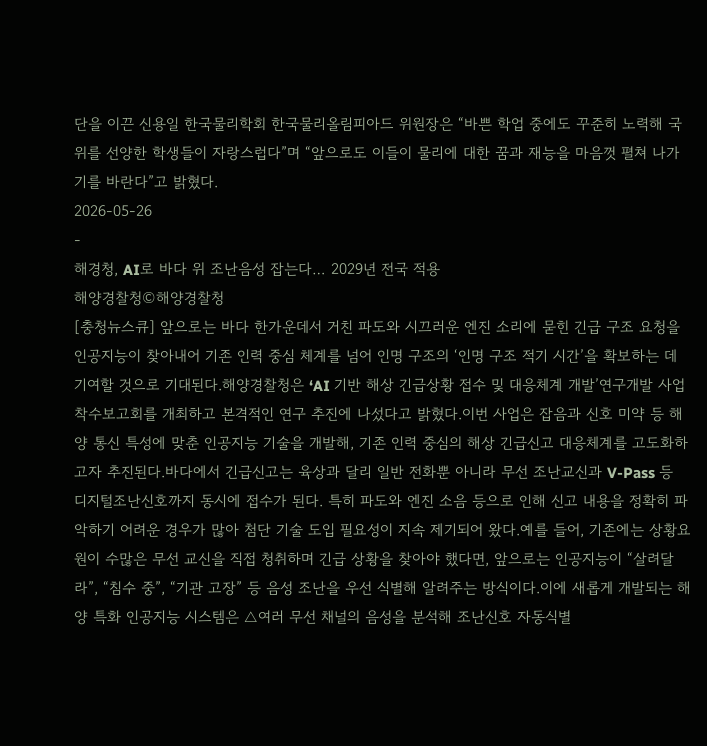단을 이끈 신용일 한국물리학회 한국물리올림피아드 위원장은 “바쁜 학업 중에도 꾸준히 노력해 국위를 선양한 학생들이 자랑스럽다”며 “앞으로도 이들이 물리에 대한 꿈과 재능을 마음껏 펼쳐 나가기를 바란다”고 밝혔다.
2026-05-26
-
해경청, AI로 바다 위 조난음성 잡는다… 2029년 전국 적용
해양경찰청©해양경찰청
[충청뉴스큐] 앞으로는 바다 한가운데서 거친 파도와 시끄러운 엔진 소리에 묻힌 긴급 구조 요청을 인공지능이 찾아내어 기존 인력 중심 체계를 넘어 인명 구조의 ‘인명 구조 적기 시간’을 확보하는 데 기여할 것으로 기대된다.해양경찰청은 ‘AI 기반 해상 긴급상황 접수 및 대응체계 개발’연구개발 사업 착수보고회를 개최하고 본격적인 연구 추진에 나섰다고 밝혔다.이번 사업은 잡음과 신호 미약 등 해양 통신 특성에 맞춘 인공지능 기술을 개발해, 기존 인력 중심의 해상 긴급신고 대응체계를 고도화하고자 추진된다.바다에서 긴급신고는 육상과 달리 일반 전화뿐 아니라 무선 조난교신과 V-Pass 등 디지털조난신호까지 동시에 접수가 된다. 특히 파도와 엔진 소음 등으로 인해 신고 내용을 정확히 파악하기 어려운 경우가 많아 첨단 기술 도입 필요성이 지속 제기되어 왔다.예를 들어, 기존에는 상황요원이 수많은 무선 교신을 직접 청취하며 긴급 상황을 찾아야 했다면, 앞으로는 인공지능이 “살려달라”, “침수 중”, “기관 고장” 등 음성 조난을 우선 식별해 알려주는 방식이다.이에 새롭게 개발되는 해양 특화 인공지능 시스템은 △여러 무선 채널의 음성을 분석해 조난신호 자동식별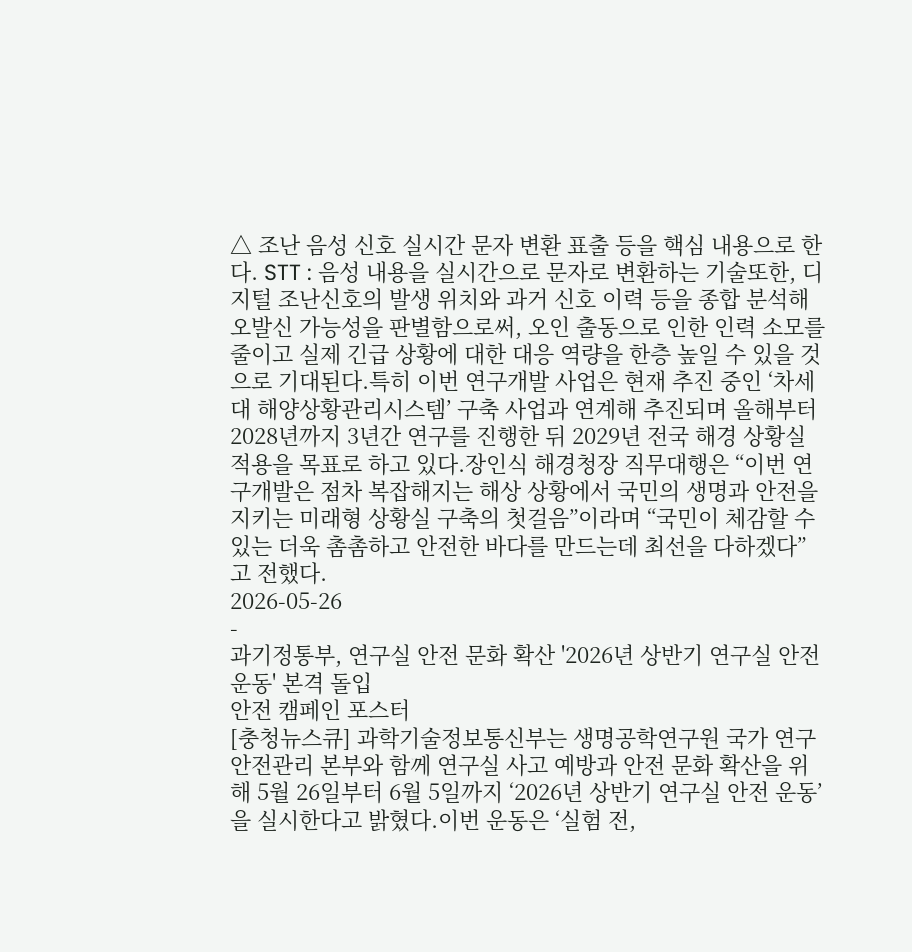△ 조난 음성 신호 실시간 문자 변환 표출 등을 핵심 내용으로 한다. STT : 음성 내용을 실시간으로 문자로 변환하는 기술또한, 디지털 조난신호의 발생 위치와 과거 신호 이력 등을 종합 분석해 오발신 가능성을 판별함으로써, 오인 출동으로 인한 인력 소모를 줄이고 실제 긴급 상황에 대한 대응 역량을 한층 높일 수 있을 것으로 기대된다.특히 이번 연구개발 사업은 현재 추진 중인 ‘차세대 해양상황관리시스템’ 구축 사업과 연계해 추진되며 올해부터 2028년까지 3년간 연구를 진행한 뒤 2029년 전국 해경 상황실 적용을 목표로 하고 있다.장인식 해경청장 직무대행은 “이번 연구개발은 점차 복잡해지는 해상 상황에서 국민의 생명과 안전을 지키는 미래형 상황실 구축의 첫걸음”이라며 “국민이 체감할 수 있는 더욱 촘촘하고 안전한 바다를 만드는데 최선을 다하겠다”고 전했다.
2026-05-26
-
과기정통부, 연구실 안전 문화 확산 '2026년 상반기 연구실 안전 운동' 본격 돌입
안전 캠페인 포스터
[충청뉴스큐] 과학기술정보통신부는 생명공학연구원 국가 연구 안전관리 본부와 함께 연구실 사고 예방과 안전 문화 확산을 위해 5월 26일부터 6월 5일까지 ‘2026년 상반기 연구실 안전 운동’을 실시한다고 밝혔다.이번 운동은 ‘실험 전,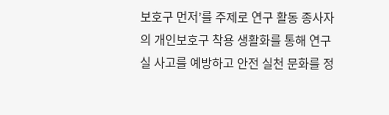보호구 먼저’를 주제로 연구 활동 종사자의 개인보호구 착용 생활화를 통해 연구실 사고를 예방하고 안전 실천 문화를 정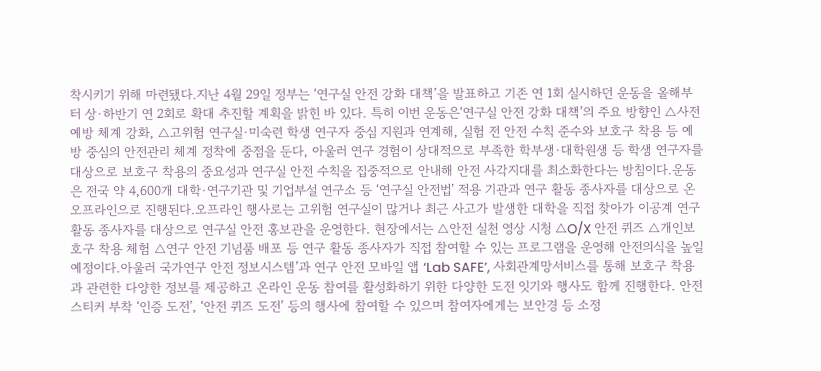착시키기 위해 마련됐다.지난 4월 29일 정부는 ‘연구실 안전 강화 대책’을 발표하고 기존 연 1회 실시하던 운동을 올해부터 상·하반기 연 2회로 확대 추진할 계획을 밝힌 바 있다. 특히 이번 운동은‘연구실 안전 강화 대책’의 주요 방향인 △사전 예방 체계 강화, △고위험 연구실·미숙련 학생 연구자 중심 지원과 연계해, 실험 전 안전 수칙 준수와 보호구 착용 등 예방 중심의 안전관리 체계 정착에 중점을 둔다, 아울러 연구 경험이 상대적으로 부족한 학부생·대학원생 등 학생 연구자를 대상으로 보호구 착용의 중요성과 연구실 안전 수칙을 집중적으로 안내해 안전 사각지대를 최소화한다는 방침이다.운동은 전국 약 4,600개 대학·연구기관 및 기업부설 연구소 등 ‘연구실 안전법’ 적용 기관과 연구 활동 종사자를 대상으로 온오프라인으로 진행된다.오프라인 행사로는 고위험 연구실이 많거나 최근 사고가 발생한 대학을 직접 찾아가 이공계 연구 활동 종사자를 대상으로 연구실 안전 홍보관을 운영한다. 현장에서는 △안전 실천 영상 시청 △O/X 안전 퀴즈 △개인보호구 착용 체험 △연구 안전 기념품 배포 등 연구 활동 종사자가 직접 참여할 수 있는 프로그램을 운영해 안전의식을 높일 예정이다.아울러 국가연구 안전 정보시스템’과 연구 안전 모바일 앱 ‘Lab SAFE’, 사회관계망서비스를 통해 보호구 착용과 관련한 다양한 정보를 제공하고 온라인 운동 참여를 활성화하기 위한 다양한 도전 잇기와 행사도 함께 진행한다. 안전 스티커 부착 ‘인증 도전’, ‘안전 퀴즈 도전’ 등의 행사에 참여할 수 있으며 참여자에게는 보안경 등 소정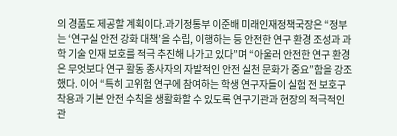의 경품도 제공할 계획이다.과기정통부 이준배 미래인재정책국장은 “정부는 ‘연구실 안전 강화 대책’을 수립, 이행하는 등 안전한 연구 환경 조성과 과학 기술 인재 보호를 적극 추진해 나가고 있다”며 “아울러 안전한 연구 환경은 무엇보다 연구 활동 종사자의 자발적인 안전 실천 문화가 중요”함을 강조했다. 이어 “특히 고위험 연구에 참여하는 학생 연구자들이 실험 전 보호구 착용과 기본 안전 수칙을 생활화할 수 있도록 연구기관과 현장의 적극적인 관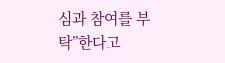심과 참여를 부탁”한다고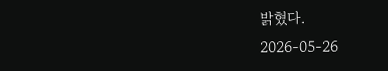밝혔다.
2026-05-26